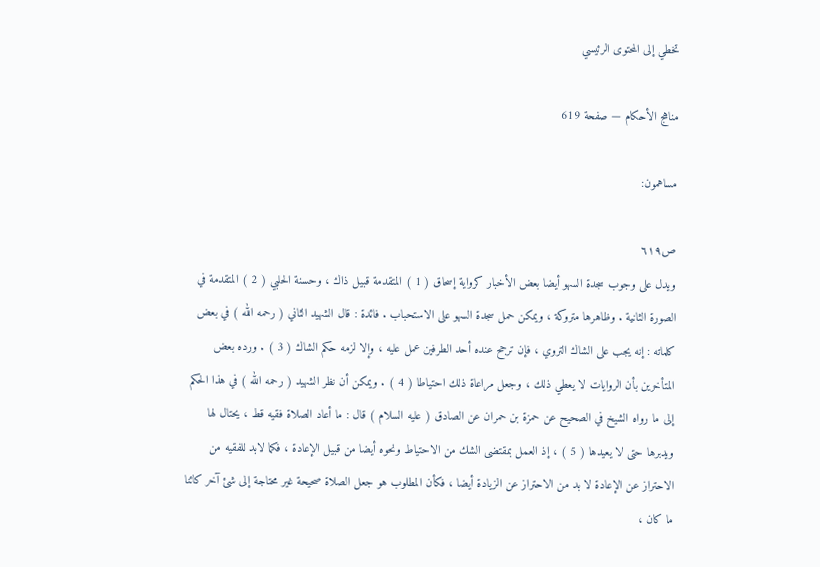تخطي إلى المحتوى الرئيسي

مناهج الأحكام — صفحة 619

مساهمون:

ص٦١٩
ويدل على وجوب سجدة السهو أيضا بعض الأخبار كرواية إسحاق ( 1 ) المتقدمة قبيل ذاك ، وحسنة الحلبي ( 2 ) المتقدمة في الصورة الثانية . وظاهرها متروكة ، ويمكن حمل سجدة السهو على الاستحباب . فائدة : قال الشهيد الثاني ( رحمه الله ) في بعض كلماته : إنه يجب على الشاك التروي ، فإن ترجح عنده أحد الطرفين عمل عليه ، وإلا لزمه حكم الشاك ( 3 ) . ورده بعض المتأخرين بأن الروايات لا يعطي ذلك ، وجعل مراعاة ذلك احتياطا ( 4 ) . ويمكن أن نظر الشهيد ( رحمه الله ) في هذا الحكم إلى ما رواه الشيخ في الصحيح عن حمزة بن حمران عن الصادق ( عليه السلام ) قال : ما أعاد الصلاة فقيه قط ، يحتال لها ويدبرها حتى لا يعيدها ( 5 ) ، إذ العمل بمقتضى الشك من الاحتياط ونحوه أيضا من قبيل الإعادة ، فكما لابد للفقيه من الاحتراز عن الإعادة لا بد من الاحتراز عن الزيادة أيضا ، فكأن المطلوب هو جعل الصلاة صحيحة غير محتاجة إلى شئ آخر كائنا ما كان ،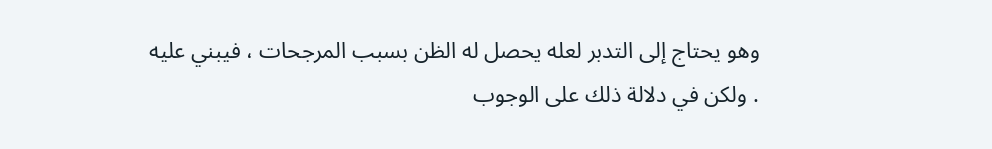وهو يحتاج إلى التدبر لعله يحصل له الظن بسبب المرجحات ، فيبني عليه . ولكن في دلالة ذلك على الوجوب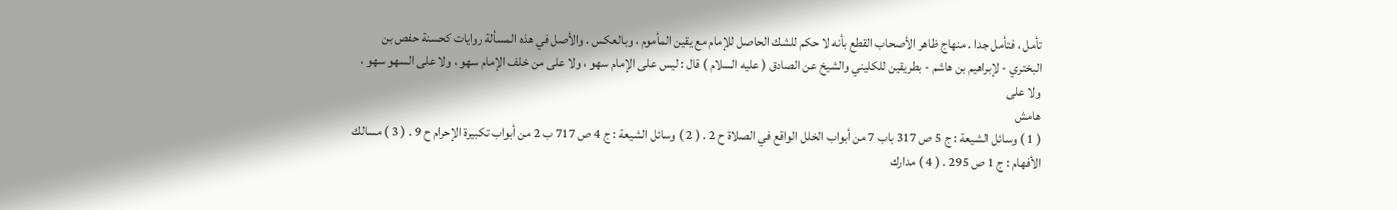تأمل ، فتأمل جدا . منهاج ظاهر الأصحاب القطع بأنه لا حكم للشك الحاصل للإمام مع يقين المأموم ، وبالعكس . والأصل في هذه المسألة روايات كحسنة حفص بن البختري - لإبراهيم بن هاشم - بطريقين للكليني والشيخ عن الصادق ( عليه السلام ) قال : ليس على الإمام سهو ، ولا على من خلف الإمام سهو ، ولا على السهو سهو ، ولا على
هامش
( 1 ) وسائل الشيعة : ج 5 ص 317 باب 7 من أبواب الخلل الواقع في الصلاة ح 2 . ( 2 ) وسائل الشيعة : ج 4 ص 717 ب 2 من أبواب تكبيرة الإحرام ح 9 . ( 3 ) مسالك الأفهام : ج 1 ص 295 . ( 4 ) مدارك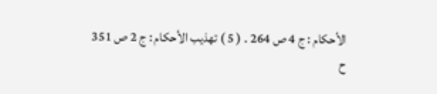الأحكام : ج 4 ص 264 . ( 5 ) تهذيب الأحكام : ج 2 ص 351 ح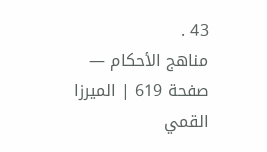43 .
مناهج الأحكام — صفحة 619 | الميرزا القمي